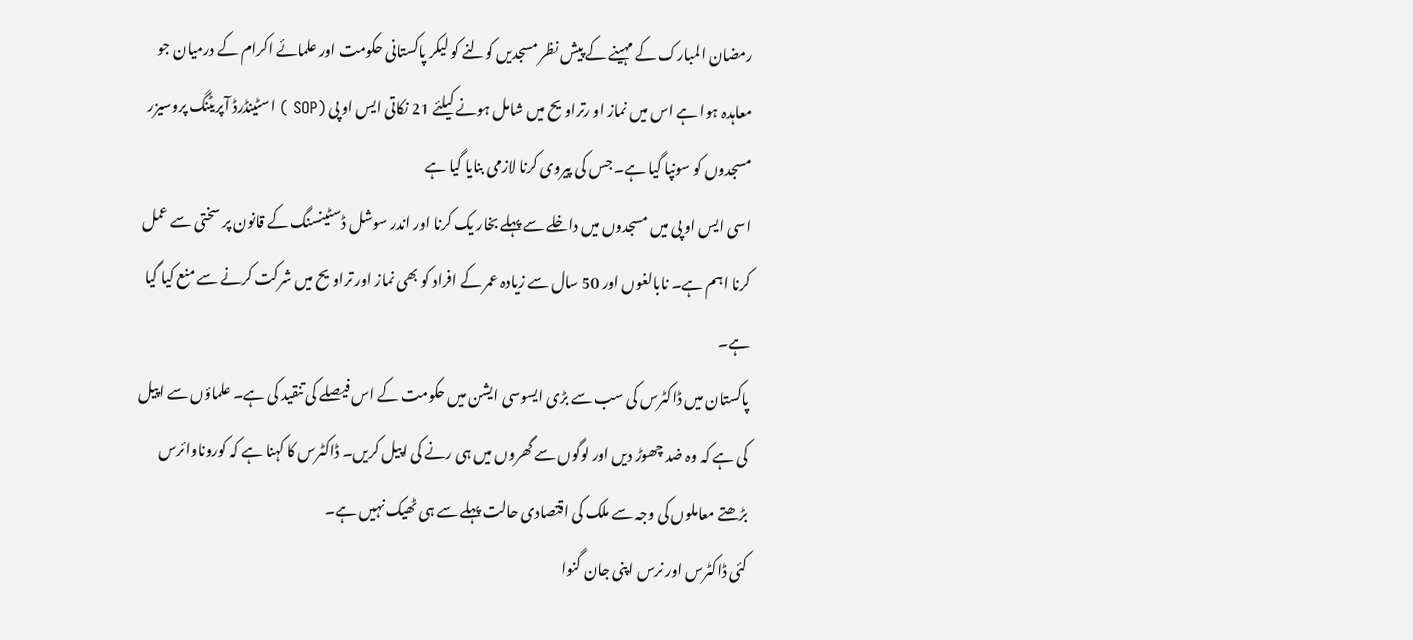رمضان المبارک کے مہینے کے پیش نظر مسجدیں کولنے کو لیکر پاکستانی حکومت اور علمائے اکرام کے درمیان جو معاہدہ ہوا ہے اس میں نماز او رتراویح میں شامل ہونے کیلئے 21 نکاتی ایس او پی (SOP ) اسٹینڈرڈ آپریٹنگ پروسیزر مسجدوں کو سونپا گیا ہے۔ جس کی پیروی کرنا لازمی بنایا گیا ہے
اسی ایس او پی میں مسجدوں میں داخلے سے پہلے بخار یک کرنا اور اندر سوشل ڈسٹینسنگ کے قانون پر سختی سے عمل کرنا اہم ہے۔ نابالغوں اور 50 سال سے زیادہ عمر کے افراد کو بھی نماز اور تراویح میں شرکت کرنے سے منع کیا گیا ہے۔
پاکستان میں ڈاکٹرس کی سب سے بڑی ایسوسی ایشن میں حکومت کے اس فیصلے کی تنقید کی ہے۔ علماؤں سے اپیل کی ہے کہ وہ ضد چھوڑ دیں اور لوگوں سے گھروں میں ہی رنے کی اپیل کریں۔ ڈاکٹرس کا کہنا ہے کہ کوروناوائرس بڑھتے معاملوں کی وجہ سے ملک کی اقتصادی حالت پہلے سے ہی ٹھیک نہیں ہے۔
کئی ڈاکٹرس اور نرس اپنی جان گنوا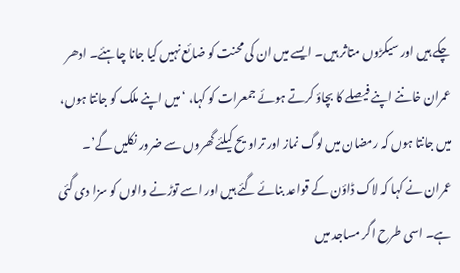چکے ہیں اور سیکڑوں متاثر ہیں۔ ایسے میں ان کی محنت کو ضائع نہیں کیا جانا چاہئے۔ ادھر عمران خاننے اپنے فیصلے کا بچاؤ کرتے ہوئے جمعرات کو کہا، ‘میں اپنے ملک کو جانتا ہوں، میں جانتا ہوں کہ رمضان میں لوگ نماز اور تراویح کیلئے گھروں سے ضرور نکلیں گے’۔
عمران نے کہا کہ لاک ڈاؤن کے قواعد بنائے گئے ہیں اور اسے توڑنے والوں کو سزا دی گئی ہے۔ اسی طرح اگر مساجد میں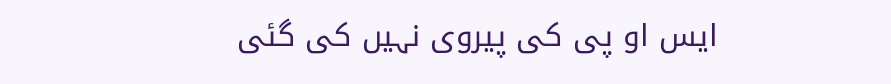ایس او پی کی پیروی نہیں کی گئی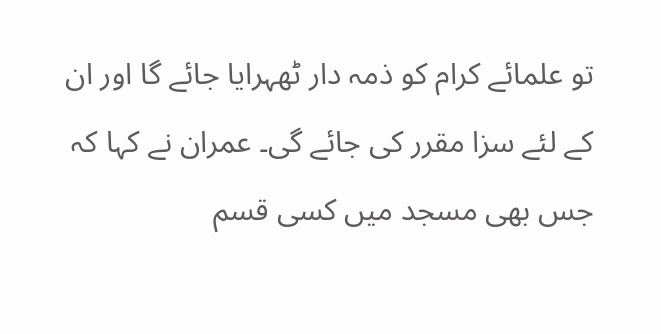تو علمائے کرام کو ذمہ دار ٹھہرایا جائے گا اور ان کے لئے سزا مقرر کی جائے گی۔ عمران نے کہا کہ جس بھی مسجد میں کسی قسم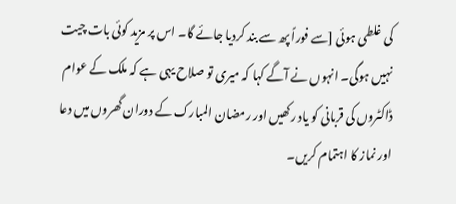کی غلطی ہوئی [سے فوراً پھ سے بند کردیا جائے گا۔ اس پر مزید کوئی بات چیت نہیں ہوگی۔ انہوں نے آگے کہا کہ میری تو صلاح یہی ہے کہ ملک کے عوام ڈاکٹروں کی قربانی کو یاد رکھیں اور رمضان المبارک کے دوران گھروں میں دعا اور نماز کا اہتمام کریں۔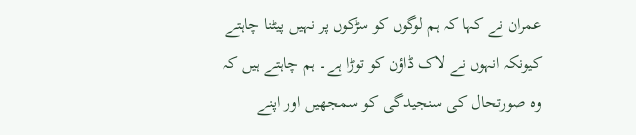عمران نے کہا کہ ہم لوگوں کو سڑکوں پر نہیں پیٹنا چاہتے کیونکہ انہوں نے لاک ڈاؤن کو توڑا ہے۔ ہم چاہتے ہیں کہ وہ صورتحال کی سنجیدگی کو سمجھیں اور اپنے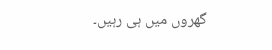گھروں میں ہی رہیں۔